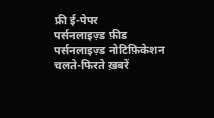फ्री ई-पेपर
पर्सनलाइज़्ड फ़ीड
पर्सनलाइज़्ड नोटिफ़िकेशन
चलते-फिरते ख़बरें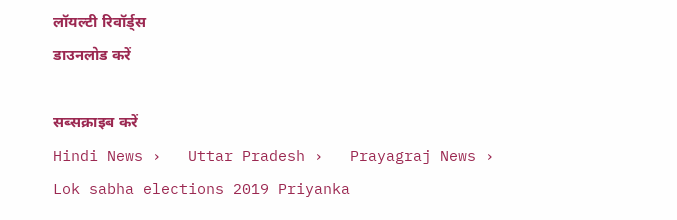लॉयल्टी रिवॉर्ड्स
डाउनलोड करें

सब्सक्राइब करें
Hindi News ›   Uttar Pradesh ›   Prayagraj News ›   Lok sabha elections 2019 Priyanka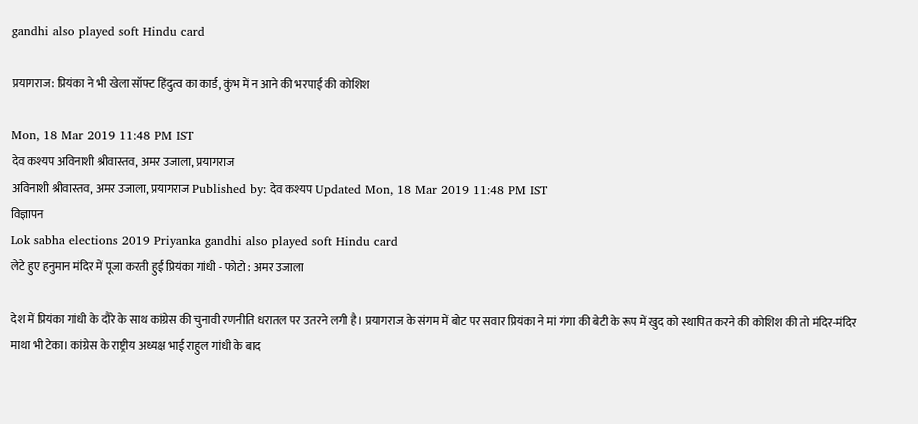gandhi also played soft Hindu card

प्रयागराज: प्रियंका ने भी खेला सॉफ्ट हिंदुत्व का कार्ड, कुंभ में न आने की भरपाई की कोशिश

Mon, 18 Mar 2019 11:48 PM IST
देव कश्यप अविनाशी श्रीवास्तव, अमर उजाला, प्रयागराज
अविनाशी श्रीवास्तव, अमर उजाला, प्रयागराज Published by: देव कश्यप Updated Mon, 18 Mar 2019 11:48 PM IST
विज्ञापन
Lok sabha elections 2019 Priyanka gandhi also played soft Hindu card
लेटे हुए हनुमान मंदिर में पूजा करती हुईं प्रियंका गांधी - फोटो : अमर उजाला

देश में प्रियंका गांधी के दौरे के साथ कांग्रेस की चुनावी रणनीति धरातल पर उतरने लगी है। प्रयागराज के संगम में बोट पर सवार प्रियंका ने मां गंगा की बेटी के रूप में खुद को स्थापित करने की कोशिश की तो मंदिर-मंदिर माथा भी टेका। कांग्रेस के राष्ट्रीय अध्यक्ष भाई राहुल गांधी के बाद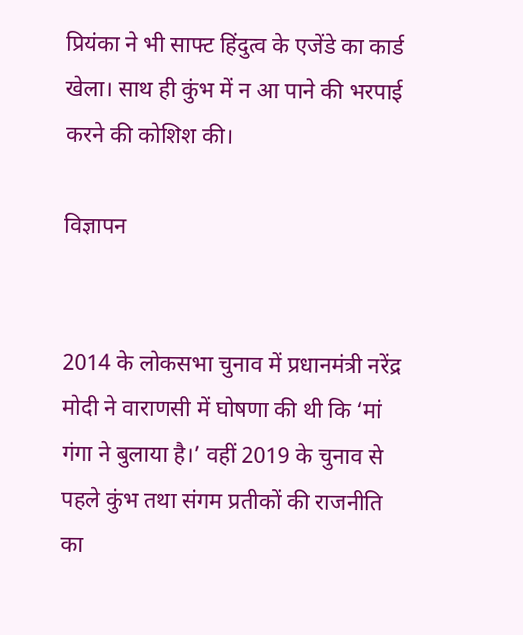प्रियंका ने भी साफ्ट हिंदुत्व के एजेंडे का कार्ड खेला। साथ ही कुंभ में न आ पाने की भरपाई करने की कोशिश की।

विज्ञापन


2014 के लोकसभा चुनाव में प्रधानमंत्री नरेंद्र मोदी ने वाराणसी में घोषणा की थी कि ‘मां गंगा ने बुलाया है।’ वहीं 2019 के चुनाव से पहले कुंभ तथा संगम प्रतीकों की राजनीति का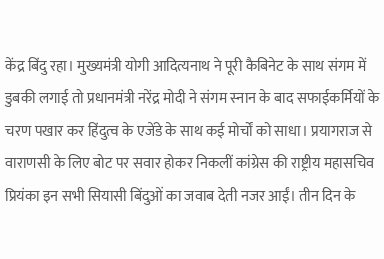केंद्र बिंदु रहा। मुख्यमंत्री योगी आदित्यनाथ ने पूरी कैबिनेट के साथ संगम में डुबकी लगाई तो प्रधानमंत्री नरेंद्र मोदी ने संगम स्नान के बाद सफाईकर्मियों के चरण पखार कर हिंदुत्व के एजेंडे के साथ कई मोर्चों को साधा। प्रयागराज से वाराणसी के लिए बोट पर सवार होकर निकलीं कांग्रेस की राष्ट्रीय महासचिव प्रियंका इन सभी सियासी बिंदुओं का जवाब देती नजर आईं। तीन दिन के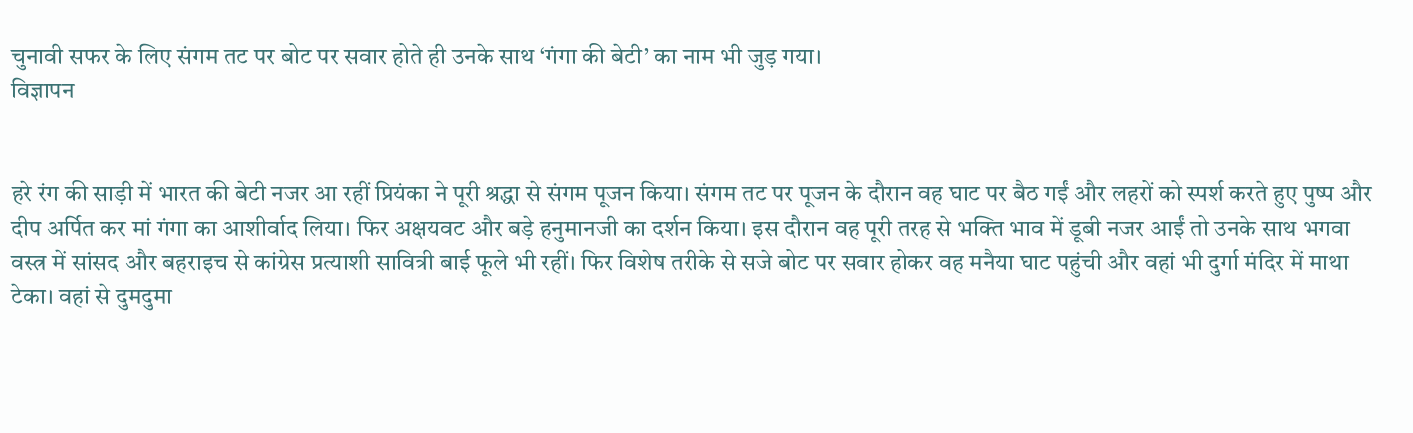चुनावी सफर के लिए संगम तट पर बोट पर सवार होते ही उनके साथ ‘गंगा की बेटी’ का नाम भी जुड़ गया।
विज्ञापन


हरे रंग की साड़ी में भारत की बेटी नजर आ रहीं प्रियंका ने पूरी श्रद्धा से संगम पूजन किया। संगम तट पर पूजन के दौरान वह घाट पर बैठ गईं और लहरों को स्पर्श करते हुए पुष्प और दीप अर्पित कर मां गंगा का आशीर्वाद लिया। फिर अक्षयवट और बड़े हनुमानजी का दर्शन किया। इस दौरान वह पूरी तरह से भक्ति भाव में डूबी नजर आईं तो उनके साथ भगवा वस्त्र में सांसद और बहराइच से कांग्रेस प्रत्याशी सावित्री बाई फूले भी रहीं। फिर विशेष तरीके से सजे बोट पर सवार होकर वह मनैया घाट पहुंची और वहां भी दुर्गा मंदिर में माथा टेका। वहां से दुमदुमा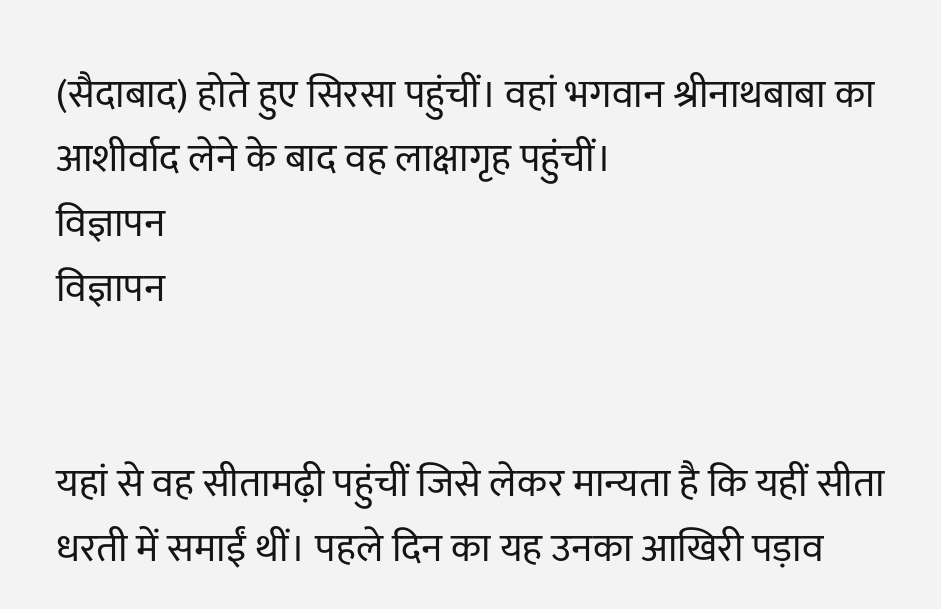(सैदाबाद) होते हुए सिरसा पहुंचीं। वहां भगवान श्रीनाथबाबा का आशीर्वाद लेने के बाद वह लाक्षागृह पहुंचीं।
विज्ञापन
विज्ञापन


यहां से वह सीतामढ़ी पहुंचीं जिसे लेकर मान्यता है कि यहीं सीता धरती में समाईं थीं। पहले दिन का यह उनका आखिरी पड़ाव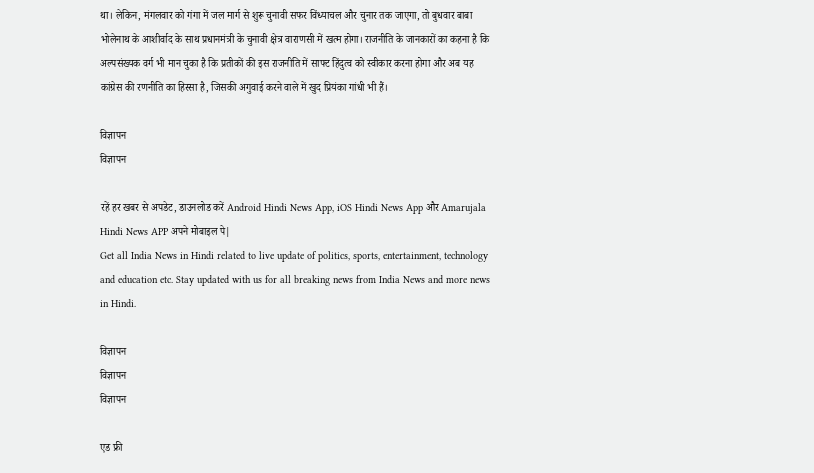था। लेकिन, मंगलवार को गंगा में जल मार्ग से शुरू चुनावी सफर विंध्याचल और चुनार तक जाएगा, तो बुधवार बाबा भोलेनाथ के आशीर्वाद के साथ प्रधानमंत्री के चुनावी क्षेत्र वाराणसी में खत्म होगा। राजनीति के जानकारों का कहना है कि अल्पसंख्यक वर्ग भी मान चुका है कि प्रतीकों की इस राजनीति में साफ्ट हिंदुत्व को स्वीकार करना होगा और अब यह कांग्रेस की रणनीति का हिस्सा है, जिसकी अगुवाई करने वाले में खुद प्रियंका गांधी भी हैं।

विज्ञापन
विज्ञापन

रहें हर खबर से अपडेट, डाउनलोड करें Android Hindi News App, iOS Hindi News App और Amarujala Hindi News APP अपने मोबाइल पे|
Get all India News in Hindi related to live update of politics, sports, entertainment, technology and education etc. Stay updated with us for all breaking news from India News and more news in Hindi.

विज्ञापन
विज्ञापन
विज्ञापन

एड फ्री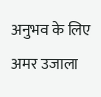अनुभव के लिए अमर उजाला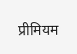प्रीमियम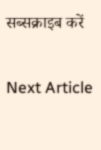सब्सक्राइब करें

Next Article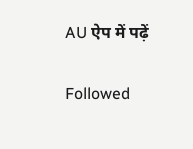AU ऐप में पढ़ें

Followed